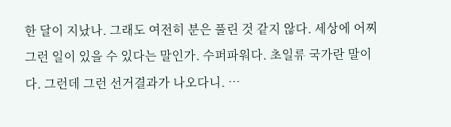한 달이 지났나. 그래도 여전히 분은 풀린 것 같지 않다. 세상에 어찌 그런 일이 있을 수 있다는 말인가. 수퍼파워다. 초일류 국가란 말이다. 그런데 그런 선거결과가 나오다니. …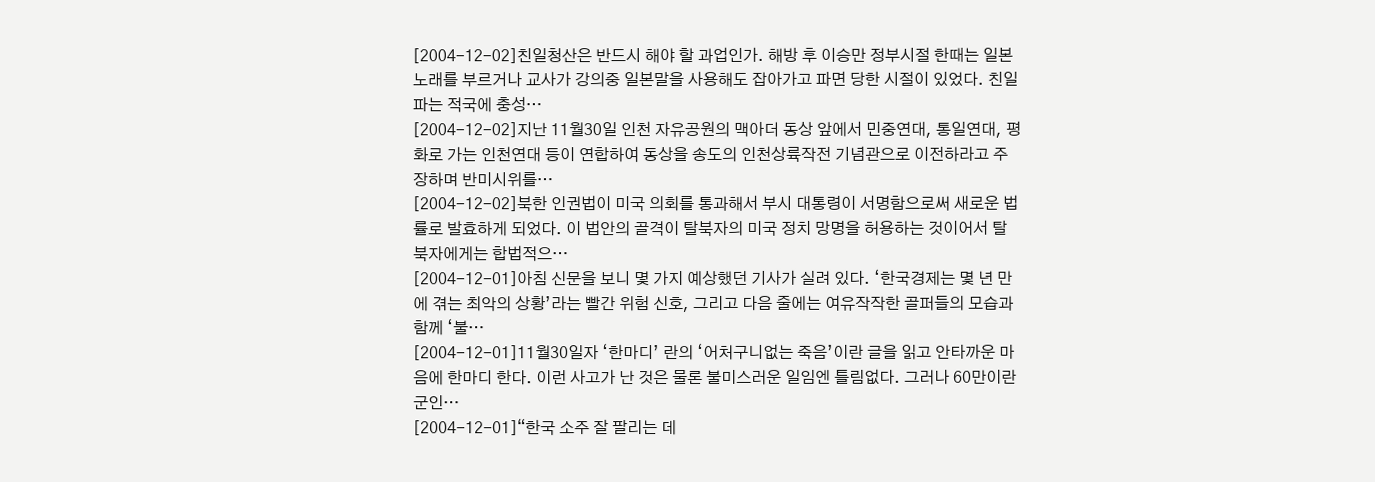[2004-12-02]친일청산은 반드시 해야 할 과업인가. 해방 후 이승만 정부시절 한때는 일본노래를 부르거나 교사가 강의중 일본말을 사용해도 잡아가고 파면 당한 시절이 있었다. 친일파는 적국에 충성…
[2004-12-02]지난 11월30일 인천 자유공원의 맥아더 동상 앞에서 민중연대, 통일연대, 평화로 가는 인천연대 등이 연합하여 동상을 송도의 인천상륙작전 기념관으로 이전하라고 주장하며 반미시위를…
[2004-12-02]북한 인권법이 미국 의회를 통과해서 부시 대통령이 서명함으로써 새로운 법률로 발효하게 되었다. 이 법안의 골격이 탈북자의 미국 정치 망명을 허용하는 것이어서 탈북자에게는 합법적으…
[2004-12-01]아침 신문을 보니 몇 가지 예상했던 기사가 실려 있다. ‘한국경제는 몇 년 만에 겪는 최악의 상황’라는 빨간 위험 신호, 그리고 다음 줄에는 여유작작한 골퍼들의 모습과 함께 ‘불…
[2004-12-01]11월30일자 ‘한마디’ 란의 ‘어처구니없는 죽음’이란 글을 읽고 안타까운 마음에 한마디 한다. 이런 사고가 난 것은 물론 불미스러운 일임엔 틀림없다. 그러나 60만이란 군인…
[2004-12-01]“한국 소주 잘 팔리는 데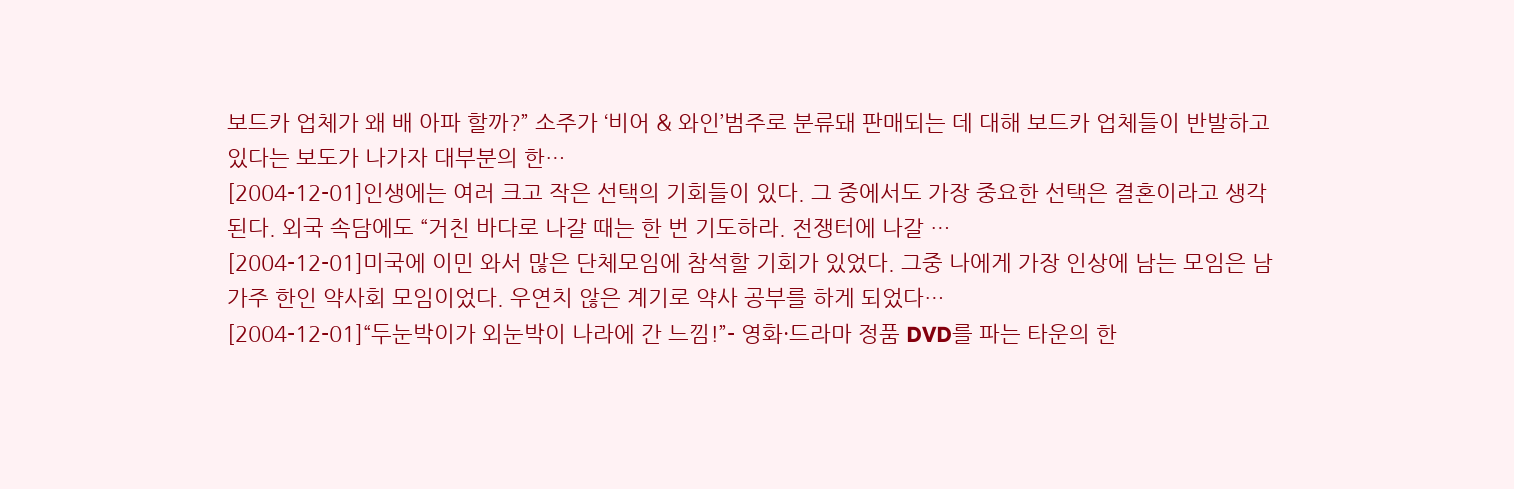보드카 업체가 왜 배 아파 할까?” 소주가 ‘비어 & 와인’범주로 분류돼 판매되는 데 대해 보드카 업체들이 반발하고 있다는 보도가 나가자 대부분의 한…
[2004-12-01]인생에는 여러 크고 작은 선택의 기회들이 있다. 그 중에서도 가장 중요한 선택은 결혼이라고 생각된다. 외국 속담에도 “거친 바다로 나갈 때는 한 번 기도하라. 전쟁터에 나갈 …
[2004-12-01]미국에 이민 와서 많은 단체모임에 참석할 기회가 있었다. 그중 나에게 가장 인상에 남는 모임은 남가주 한인 약사회 모임이었다. 우연치 않은 계기로 약사 공부를 하게 되었다…
[2004-12-01]“두눈박이가 외눈박이 나라에 간 느낌!”- 영화·드라마 정품 DVD를 파는 타운의 한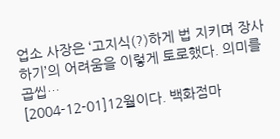업소 사장은 ‘고지식(?)하게 법 지키며 장사하기’의 어려움을 이렇게 토로했다. 의미를 곱씹…
[2004-12-01]12월이다. 백화점마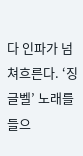다 인파가 넘쳐흐른다. ‘징글벨’ 노래를 들으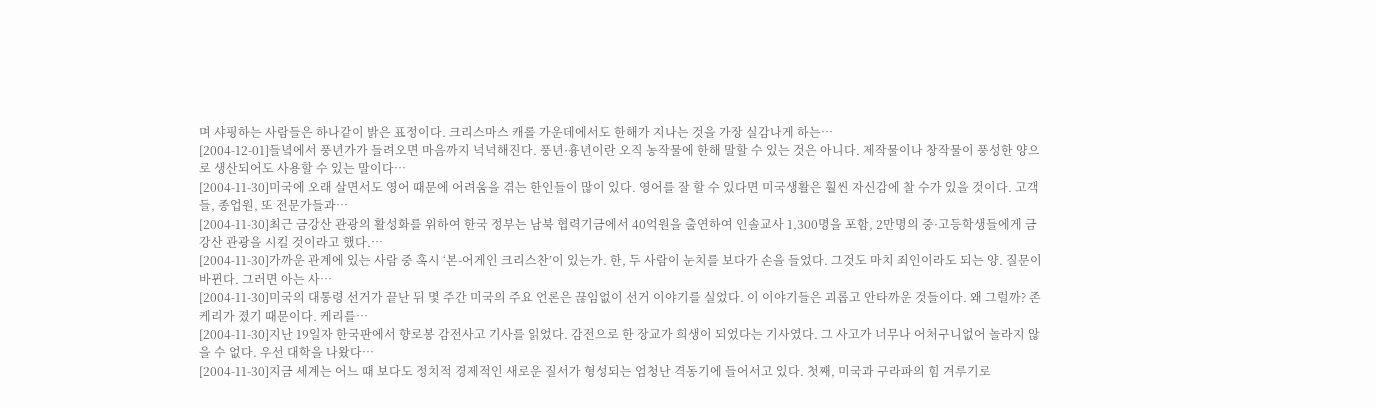며 샤핑하는 사람들은 하나같이 밝은 표정이다. 크리스마스 캐롤 가운데에서도 한해가 지나는 것을 가장 실감나게 하는…
[2004-12-01]들녘에서 풍년가가 들려오면 마음까지 넉넉해진다. 풍년·흉년이란 오직 농작물에 한해 말할 수 있는 것은 아니다. 제작물이나 창작물이 풍성한 양으로 생산되어도 사용할 수 있는 말이다…
[2004-11-30]미국에 오래 살면서도 영어 때문에 어려움을 겪는 한인들이 많이 있다. 영어를 잘 할 수 있다면 미국생활은 훨씬 자신감에 찰 수가 있을 것이다. 고객들, 종업원, 또 전문가들과…
[2004-11-30]최근 금강산 관광의 활성화를 위하여 한국 정부는 남북 협력기금에서 40억원을 출연하여 인솔교사 1,300명을 포함, 2만명의 중·고등학생들에게 금강산 관광을 시킬 것이라고 했다.…
[2004-11-30]가까운 관계에 있는 사람 중 혹시 ‘본-어게인 크리스찬’이 있는가. 한, 두 사람이 눈치를 보다가 손을 들었다. 그것도 마치 죄인이라도 되는 양. 질문이 바뀐다. 그러면 아는 사…
[2004-11-30]미국의 대통령 선거가 끝난 뒤 몇 주간 미국의 주요 언론은 끊임없이 선거 이야기를 실었다. 이 이야기들은 괴롭고 안타까운 것들이다. 왜 그럴까? 존 케리가 졌기 때문이다. 케리를…
[2004-11-30]지난 19일자 한국판에서 향로봉 감전사고 기사를 읽었다. 감전으로 한 장교가 희생이 되었다는 기사였다. 그 사고가 너무나 어처구니없어 놀라지 않을 수 없다. 우선 대학을 나왔다…
[2004-11-30]지금 세계는 어느 때 보다도 정치적 경제적인 새로운 질서가 형성되는 엄청난 격동기에 들어서고 있다. 첫째, 미국과 구라파의 힘 겨루기로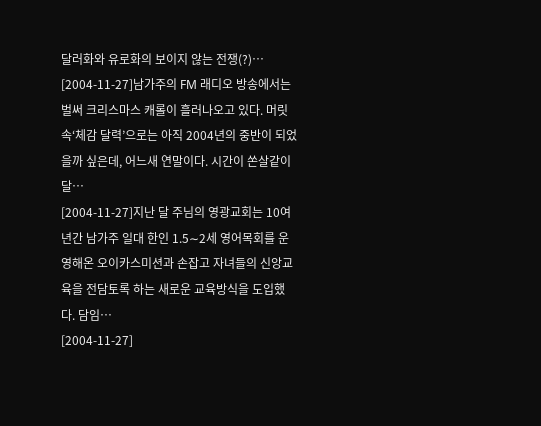달러화와 유로화의 보이지 않는 전쟁(?)…
[2004-11-27]남가주의 FM 래디오 방송에서는 벌써 크리스마스 캐롤이 흘러나오고 있다. 머릿속‘체감 달력’으로는 아직 2004년의 중반이 되었을까 싶은데, 어느새 연말이다. 시간이 쏜살같이 달…
[2004-11-27]지난 달 주님의 영광교회는 10여 년간 남가주 일대 한인 1.5∼2세 영어목회를 운영해온 오이카스미션과 손잡고 자녀들의 신앙교육을 전담토록 하는 새로운 교육방식을 도입했다. 담임…
[2004-11-27]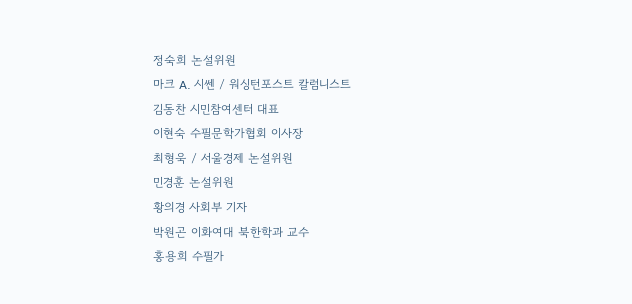정숙희 논설위원
마크 A. 시쎈 / 워싱턴포스트 칼럼니스트
김동찬 시민참여센터 대표
이현숙 수필문학가협회 이사장
최형욱 / 서울경제 논설위원
민경훈 논설위원
황의경 사회부 기자
박원곤 이화여대 북한학과 교수
홍용희 수필가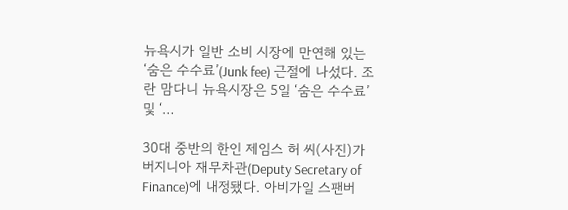뉴욕시가 일반 소비 시장에 만연해 있는 ‘숨은 수수료’(Junk fee) 근절에 나섰다. 조란 맘다니 뉴욕시장은 5일 ‘숨은 수수료’ 및 ‘…

30대 중반의 한인 제임스 허 씨(사진)가 버지니아 재무차관(Deputy Secretary of Finance)에 내정됐다. 아비가일 스팬버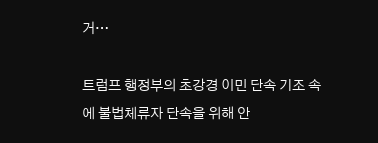거…

트럼프 행정부의 초강경 이민 단속 기조 속에 불법체류자 단속을 위해 안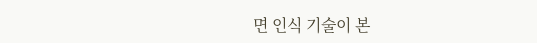면 인식 기술이 본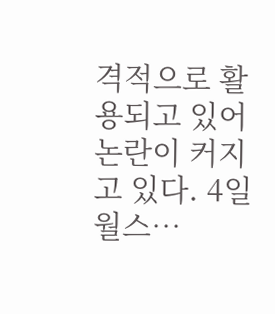격적으로 활용되고 있어 논란이 커지고 있다. 4일 월스…